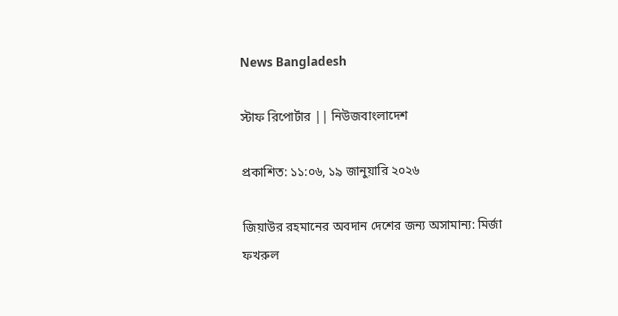News Bangladesh

স্টাফ রিপোর্টার || নিউজবাংলাদেশ

প্রকাশিত: ১১:০৬, ১৯ জানুয়ারি ২০২৬

জিয়াউর রহমানের অবদান দেশের জন্য অসামান্য: মির্জা ফখরুল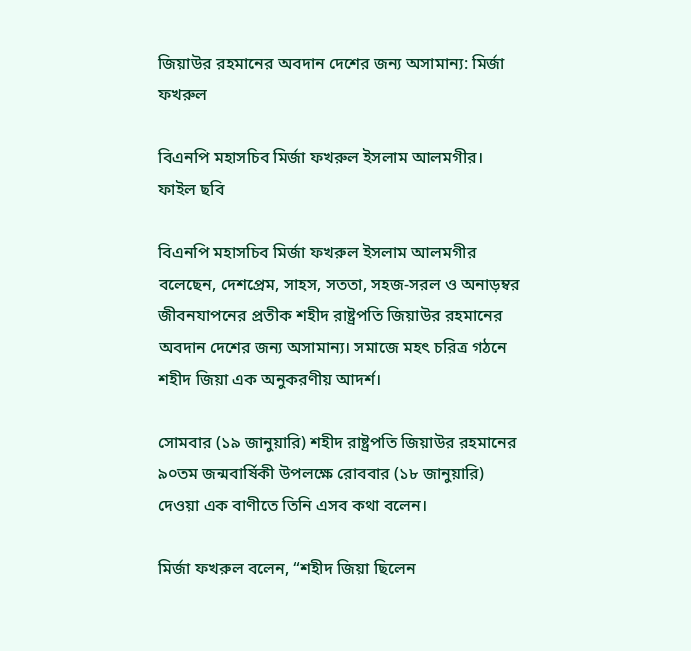জিয়াউর রহমানের অবদান দেশের জন্য অসামান্য: মির্জা ফখরুল

বিএনপি মহাসচিব মির্জা ফখরুল ইসলাম আলমগীর। ফাইল ছবি

বিএনপি মহাসচিব মির্জা ফখরুল ইসলাম আলমগীর বলেছেন, দেশপ্রেম, সাহস, সততা, সহজ-সরল ও অনাড়ম্বর জীবনযাপনের প্রতীক শহীদ রাষ্ট্রপতি জিয়াউর রহমানের অবদান দেশের জন্য অসামান্য। সমাজে মহৎ চরিত্র গঠনে শহীদ জিয়া এক অনুকরণীয় আদর্শ।

সোমবার (১৯ জানুয়ারি) শহীদ রাষ্ট্রপতি জিয়াউর রহমানের ৯০তম জন্মবার্ষিকী উপলক্ষে রোববার (১৮ জানুয়ারি) দেওয়া এক বাণীতে তিনি এসব কথা বলেন।

মির্জা ফখরুল বলেন, “শহীদ জিয়া ছিলেন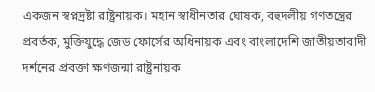একজন স্বপ্নদ্রষ্টা রাষ্ট্রনায়ক। মহান স্বাধীনতার ঘোষক, বহুদলীয় গণতন্ত্রের প্রবর্তক, মুক্তিযুদ্ধে জেড ফোর্সের অধিনায়ক এবং বাংলাদেশি জাতীয়তাবাদী দর্শনের প্রবক্তা ক্ষণজন্মা রাষ্ট্রনায়ক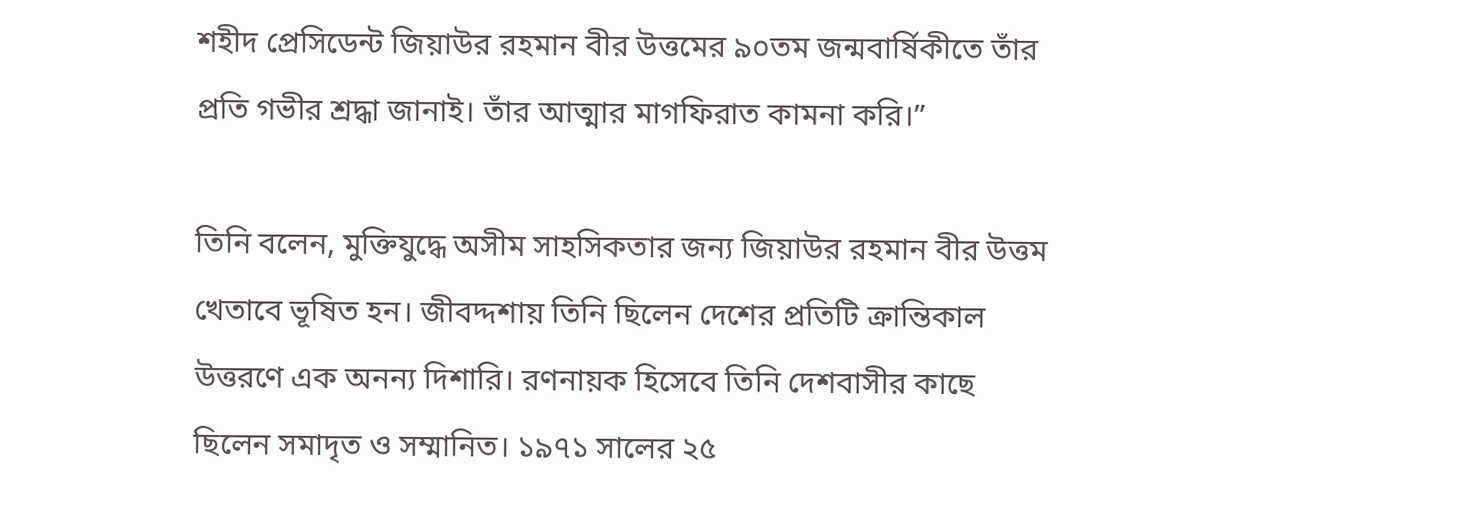শহীদ প্রেসিডেন্ট জিয়াউর রহমান বীর উত্তমের ৯০তম জন্মবার্ষিকীতে তাঁর প্রতি গভীর শ্রদ্ধা জানাই। তাঁর আত্মার মাগফিরাত কামনা করি।”

তিনি বলেন, মুক্তিযুদ্ধে অসীম সাহসিকতার জন্য জিয়াউর রহমান বীর উত্তম খেতাবে ভূষিত হন। জীবদ্দশায় তিনি ছিলেন দেশের প্রতিটি ক্রান্তিকাল উত্তরণে এক অনন্য দিশারি। রণনায়ক হিসেবে তিনি দেশবাসীর কাছে ছিলেন সমাদৃত ও সম্মানিত। ১৯৭১ সালের ২৫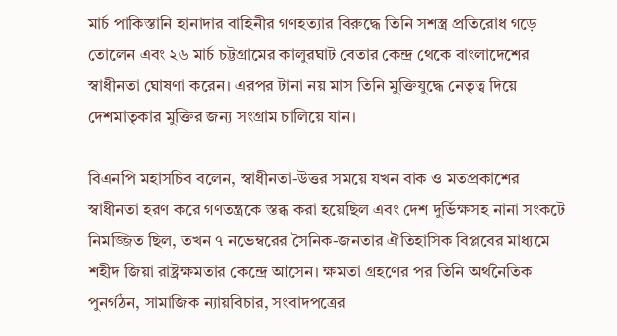মার্চ পাকিস্তানি হানাদার বাহিনীর গণহত্যার বিরুদ্ধে তিনি সশস্ত্র প্রতিরোধ গড়ে তোলেন এবং ২৬ মার্চ চট্টগ্রামের কালুরঘাট বেতার কেন্দ্র থেকে বাংলাদেশের স্বাধীনতা ঘোষণা করেন। এরপর টানা নয় মাস তিনি মুক্তিযুদ্ধে নেতৃত্ব দিয়ে দেশমাতৃকার মুক্তির জন্য সংগ্রাম চালিয়ে যান।

বিএনপি মহাসচিব বলেন, স্বাধীনতা-উত্তর সময়ে যখন বাক ও মতপ্রকাশের স্বাধীনতা হরণ করে গণতন্ত্রকে স্তব্ধ করা হয়েছিল এবং দেশ দুর্ভিক্ষসহ নানা সংকটে নিমজ্জিত ছিল, তখন ৭ নভেম্বরের সৈনিক-জনতার ঐতিহাসিক বিপ্লবের মাধ্যমে শহীদ জিয়া রাষ্ট্রক্ষমতার কেন্দ্রে আসেন। ক্ষমতা গ্রহণের পর তিনি অর্থনৈতিক পুনর্গঠন, সামাজিক ন্যায়বিচার, সংবাদপত্রের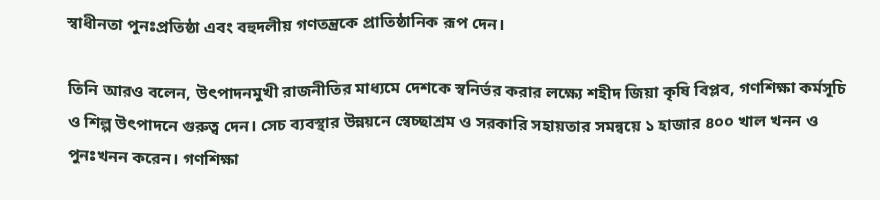স্বাধীনতা পুনঃপ্রতিষ্ঠা এবং বহুদলীয় গণতন্ত্রকে প্রাতিষ্ঠানিক রূপ দেন।

তিনি আরও বলেন, উৎপাদনমুখী রাজনীতির মাধ্যমে দেশকে স্বনির্ভর করার লক্ষ্যে শহীদ জিয়া কৃষি বিপ্লব, গণশিক্ষা কর্মসূচি ও শিল্প উৎপাদনে গুরুত্ব দেন। সেচ ব্যবস্থার উন্নয়নে স্বেচ্ছাশ্রম ও সরকারি সহায়তার সমন্বয়ে ১ হাজার ৪০০ খাল খনন ও পুনঃখনন করেন। গণশিক্ষা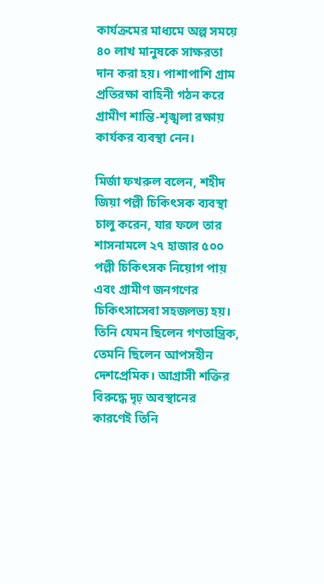কার্যক্রমের মাধ্যমে অল্প সময়ে ৪০ লাখ মানুষকে সাক্ষরতা দান করা হয়। পাশাপাশি গ্রাম প্রতিরক্ষা বাহিনী গঠন করে গ্রামীণ শান্তি-শৃঙ্খলা রক্ষায় কার্যকর ব্যবস্থা নেন।

মির্জা ফখরুল বলেন, শহীদ জিয়া পল্লী চিকিৎসক ব্যবস্থা চালু করেন, যার ফলে তার শাসনামলে ২৭ হাজার ৫০০ পল্লী চিকিৎসক নিয়োগ পায় এবং গ্রামীণ জনগণের চিকিৎসাসেবা সহজলভ্য হয়। তিনি যেমন ছিলেন গণতান্ত্রিক, তেমনি ছিলেন আপসহীন দেশপ্রেমিক। আগ্রাসী শক্তির বিরুদ্ধে দৃঢ় অবস্থানের কারণেই তিনি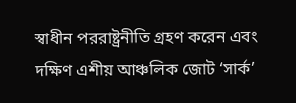স্বাধীন পররাষ্ট্রনীতি গ্রহণ করেন এবং দক্ষিণ এশীয় আঞ্চলিক জোট ‘সার্ক’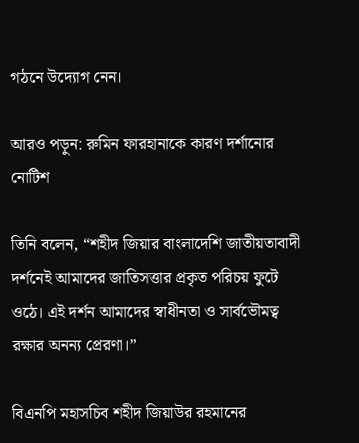গঠনে উদ্যোগ নেন।

আরও পড়ুন: রুমিন ফারহানাকে কারণ দর্শানোর নোটিশ

তিনি বলেন, “শহীদ জিয়ার বাংলাদেশি জাতীয়তাবাদী দর্শনেই আমাদের জাতিসত্তার প্রকৃত পরিচয় ফুটে ওঠে। এই দর্শন আমাদের স্বাধীনতা ও সার্বভৌমত্ব রক্ষার অনন্য প্রেরণা।”

বিএনপি মহাসচিব শহীদ জিয়াউর রহমানের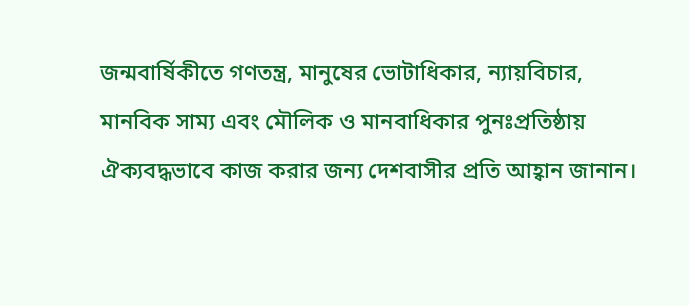জন্মবার্ষিকীতে গণতন্ত্র, মানুষের ভোটাধিকার, ন্যায়বিচার, মানবিক সাম্য এবং মৌলিক ও মানবাধিকার পুনঃপ্রতিষ্ঠায় ঐক্যবদ্ধভাবে কাজ করার জন্য দেশবাসীর প্রতি আহ্বান জানান।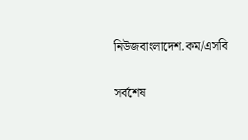নিউজবাংলাদেশ.কম/এসবি

সর্বশেষ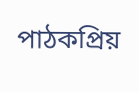পাঠকপ্রিয়